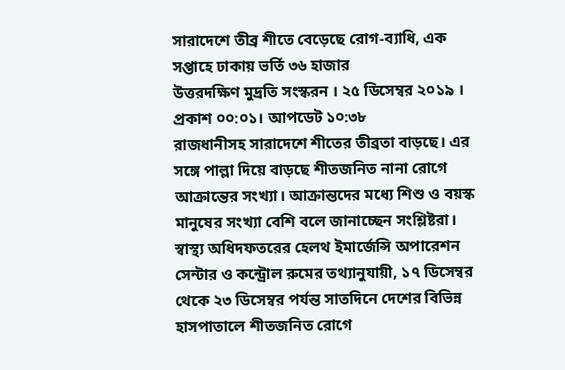সারাদেশে তীব্র শীতে বেড়েছে রোগ-ব্যাধি, এক সপ্তাহে ঢাকায় ভর্তি ৩৬ হাজার
উত্তরদক্ষিণ মুদ্রতি সংস্করন । ২৫ ডিসেম্বর ২০১৯ । প্রকাশ ০০:০১। আপডেট ১০:৩৮
রাজধানীসহ সারাদেশে শীতের তীব্রতা বাড়ছে। এর সঙ্গে পাল্লা দিয়ে বাড়ছে শীতজনিত নানা রোগে আক্রান্তের সংখ্যা। আক্রান্তদের মধ্যে শিশু ও বয়স্ক মানুষের সংখ্যা বেশি বলে জানাচ্ছেন সংশ্লিষ্টরা। স্বাস্থ্য অধিদফতরের হেলথ ইমার্জেন্সি অপারেশন সেন্টার ও কন্ট্রোল রুমের তথ্যানুযায়ী, ১৭ ডিসেম্বর থেকে ২৩ ডিসেম্বর পর্যন্ত সাতদিনে দেশের বিভিন্ন হাসপাতালে শীতজনিত রোগে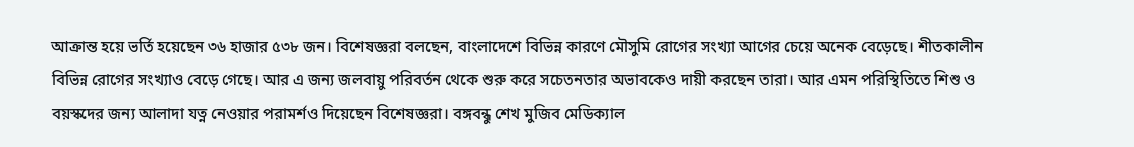আক্রান্ত হয়ে ভর্তি হয়েছেন ৩৬ হাজার ৫৩৮ জন। বিশেষজ্ঞরা বলছেন, বাংলাদেশে বিভিন্ন কারণে মৌসুমি রোগের সংখ্যা আগের চেয়ে অনেক বেড়েছে। শীতকালীন বিভিন্ন রোগের সংখ্যাও বেড়ে গেছে। আর এ জন্য জলবায়ু পরিবর্তন থেকে শুরু করে সচেতনতার অভাবকেও দায়ী করছেন তারা। আর এমন পরিস্থিতিতে শিশু ও বয়স্কদের জন্য আলাদা যত্ন নেওয়ার পরামর্শও দিয়েছেন বিশেষজ্ঞরা। বঙ্গবন্ধু শেখ মুজিব মেডিক্যাল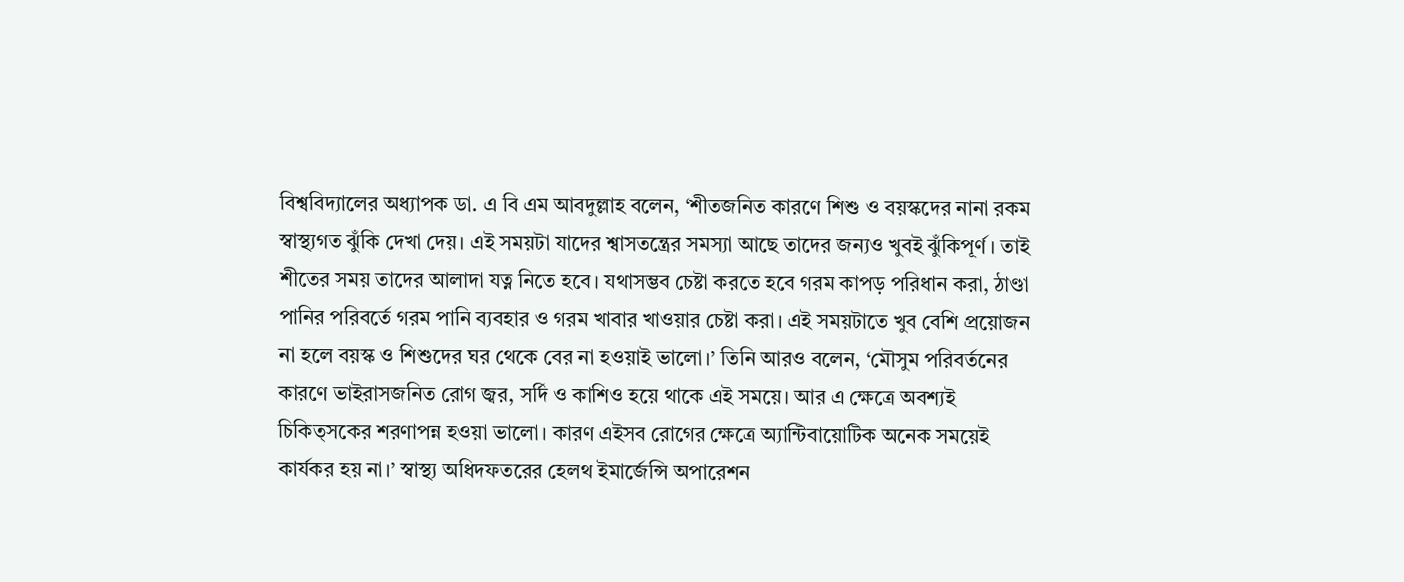বিশ্ববিদ্যালের অধ্যাপক ডা. এ বি এম আবদুল্লাহ বলেন, ‘শীতজনিত কারণে শিশু ও বয়স্কদের নানা রকম স্বাস্থ্যগত ঝুঁকি দেখা দেয়। এই সময়টা যাদের শ্বাসতন্ত্রের সমস্যা আছে তাদের জন্যও খুবই ঝুঁকিপূর্ণ। তাই শীতের সময় তাদের আলাদা যত্ন নিতে হবে। যথাসম্ভব চেষ্টা করতে হবে গরম কাপড় পরিধান করা, ঠাণ্ডা পানির পরিবর্তে গরম পানি ব্যবহার ও গরম খাবার খাওয়ার চেষ্টা করা। এই সময়টাতে খুব বেশি প্রয়োজন না হলে বয়স্ক ও শিশুদের ঘর থেকে বের না হওয়াই ভালো।’ তিনি আরও বলেন, ‘মৌসুম পরিবর্তনের কারণে ভাইরাসজনিত রোগ জ্বর, সর্দি ও কাশিও হয়ে থাকে এই সময়ে। আর এ ক্ষেত্রে অবশ্যই চিকিত্সকের শরণাপন্ন হওয়া ভালো। কারণ এইসব রোগের ক্ষেত্রে অ্যান্টিবায়োটিক অনেক সময়েই কার্যকর হয় না।’ স্বাস্থ্য অধিদফতরের হেলথ ইমার্জেন্সি অপারেশন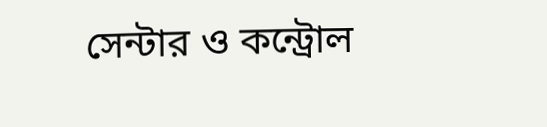সেন্টার ও কন্ট্রোল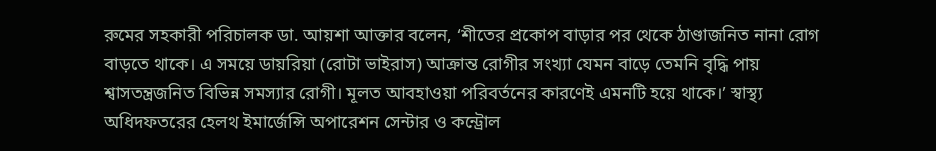রুমের সহকারী পরিচালক ডা. আয়শা আক্তার বলেন, ‘শীতের প্রকোপ বাড়ার পর থেকে ঠাণ্ডাজনিত নানা রোগ বাড়তে থাকে। এ সময়ে ডায়রিয়া (রোটা ভাইরাস) আক্রান্ত রোগীর সংখ্যা যেমন বাড়ে তেমনি বৃদ্ধি পায় শ্বাসতন্ত্রজনিত বিভিন্ন সমস্যার রোগী। মূলত আবহাওয়া পরিবর্তনের কারণেই এমনটি হয়ে থাকে।’ স্বাস্থ্য অধিদফতরের হেলথ ইমার্জেন্সি অপারেশন সেন্টার ও কন্ট্রোল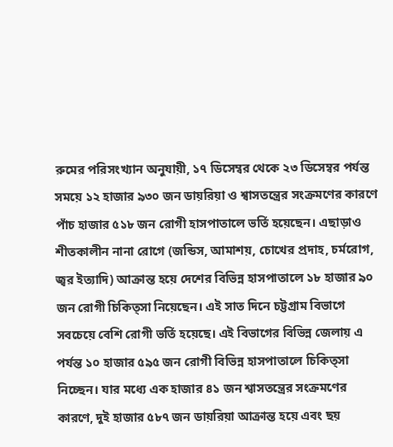রুমের পরিসংখ্যান অনুযায়ী, ১৭ ডিসেম্বর থেকে ২৩ ডিসেম্বর পর্যন্ত সময়ে ১২ হাজার ৯৩০ জন ডায়রিয়া ও শ্বাসতন্ত্রের সংক্রমণের কারণে পাঁচ হাজার ৫১৮ জন রোগী হাসপাতালে ভর্তি হয়েছেন। এছাড়াও শীতকালীন নানা রোগে (জন্ডিস, আমাশয়, চোখের প্রদাহ, চর্মরোগ, জ্বর ইত্যাদি) আক্রান্ত হয়ে দেশের বিভিন্ন হাসপাতালে ১৮ হাজার ৯০ জন রোগী চিকিত্সা নিয়েছেন। এই সাত দিনে চট্টগ্রাম বিভাগে সবচেয়ে বেশি রোগী ভর্তি হয়েছে। এই বিভাগের বিভিন্ন জেলায় এ পর্যন্ত ১০ হাজার ৫৯৫ জন রোগী বিভিন্ন হাসপাতালে চিকিত্সা নিচ্ছেন। যার মধ্যে এক হাজার ৪১ জন শ্বাসতন্ত্রের সংক্রমণের কারণে, দুই হাজার ৫৮৭ জন ডায়রিয়া আক্রান্ত হয়ে এবং ছয়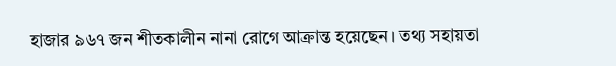হাজার ৯৬৭ জন শীতকালীন নানা রোগে আক্রান্ত হয়েছেন। তথ্য সহায়তা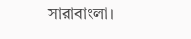সারাবাংলা।